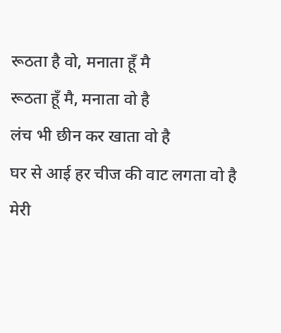रूठता है वो, मनाता हूँ मै
रूठता हूँ मै, मनाता वो है
लंच भी छीन कर खाता वो है
घर से आई हर चीज की वाट लगता वो है
मेरी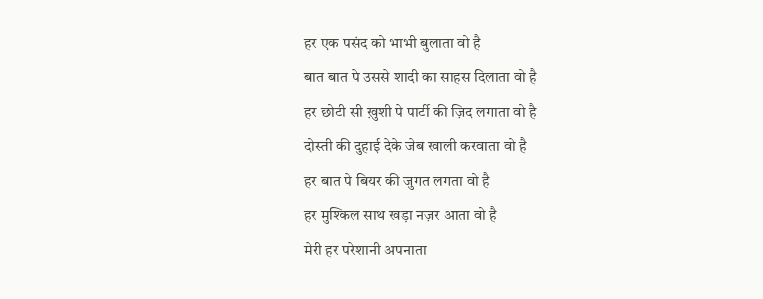हर एक पसंद को भाभी बुलाता वो है
बात बात पे उससे शादी का साहस दिलाता वो है
हर छोटी सी ख़ुशी पे पार्टी की ज़िद लगाता वो है
दोस्ती की दुहाई देके जेब खाली करवाता वो है
हर बात पे बियर की जुगत लगता वो है
हर मुश्किल साथ खड़ा नज़र आता वो है
मेरी हर परेशानी अपनाता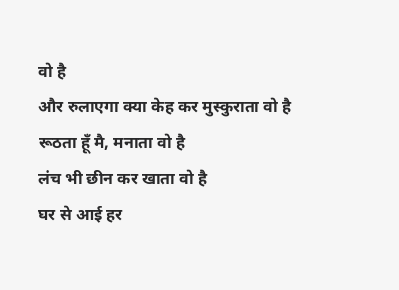वो है
और रुलाएगा क्या केह कर मुस्कुराता वो है
रूठता हूँ मै, मनाता वो है
लंच भी छीन कर खाता वो है
घर से आई हर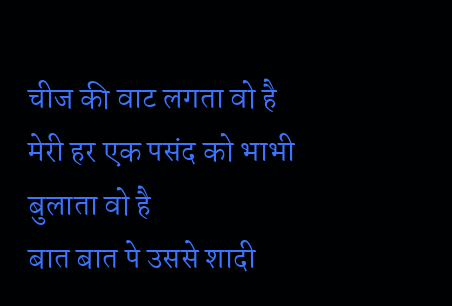चीज की वाट लगता वो है
मेरी हर एक पसंद को भाभी बुलाता वो है
बात बात पे उससे शादी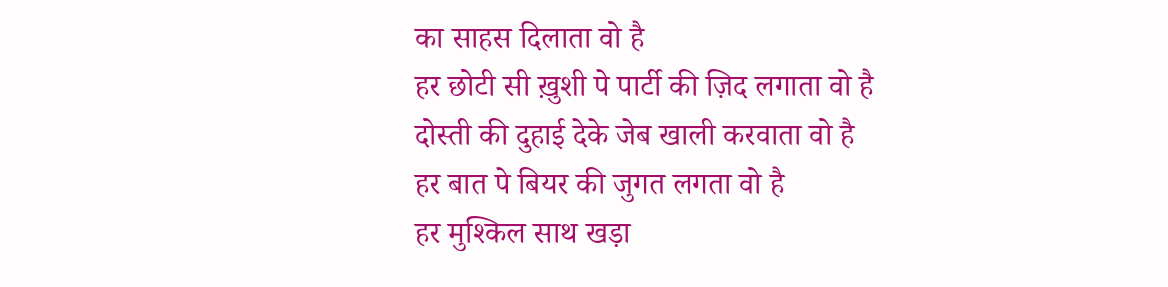का साहस दिलाता वो है
हर छोटी सी ख़ुशी पे पार्टी की ज़िद लगाता वो है
दोस्ती की दुहाई देके जेब खाली करवाता वो है
हर बात पे बियर की जुगत लगता वो है
हर मुश्किल साथ खड़ा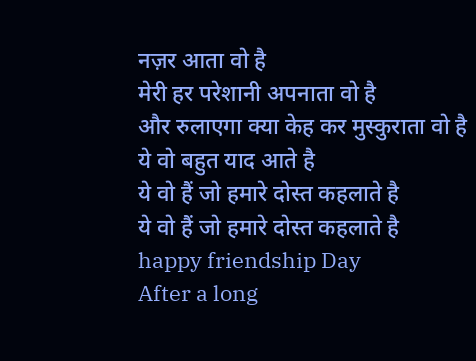नज़र आता वो है
मेरी हर परेशानी अपनाता वो है
और रुलाएगा क्या केह कर मुस्कुराता वो है
ये वो बहुत याद आते है
ये वो हैं जो हमारे दोस्त कहलाते है
ये वो हैं जो हमारे दोस्त कहलाते है
happy friendship Day
After a long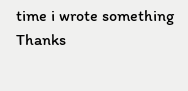time i wrote something
Thanks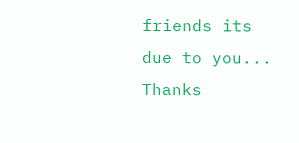friends its due to you...
Thanks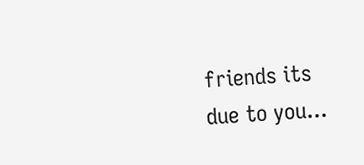friends its due to you...